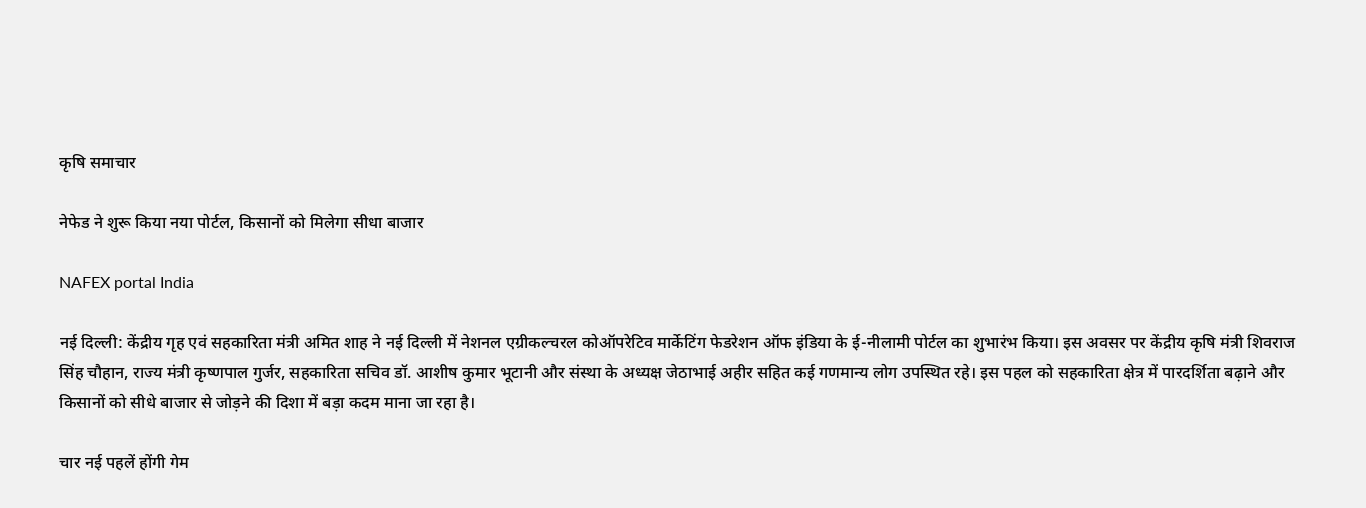कृषि समाचार

नेफेड ने शुरू किया नया पोर्टल, किसानों को मिलेगा सीधा बाजार

NAFEX portal India

नई दिल्ली: केंद्रीय गृह एवं सहकारिता मंत्री अमित शाह ने नई दिल्ली में नेशनल एग्रीकल्चरल कोऑपरेटिव मार्केटिंग फेडरेशन ऑफ इंडिया के ई-नीलामी पोर्टल का शुभारंभ किया। इस अवसर पर केंद्रीय कृषि मंत्री शिवराज सिंह चौहान, राज्य मंत्री कृष्णपाल गुर्जर, सहकारिता सचिव डॉ. आशीष कुमार भूटानी और संस्था के अध्यक्ष जेठाभाई अहीर सहित कई गणमान्य लोग उपस्थित रहे। इस पहल को सहकारिता क्षेत्र में पारदर्शिता बढ़ाने और किसानों को सीधे बाजार से जोड़ने की दिशा में बड़ा कदम माना जा रहा है।

चार नई पहलें होंगी गेम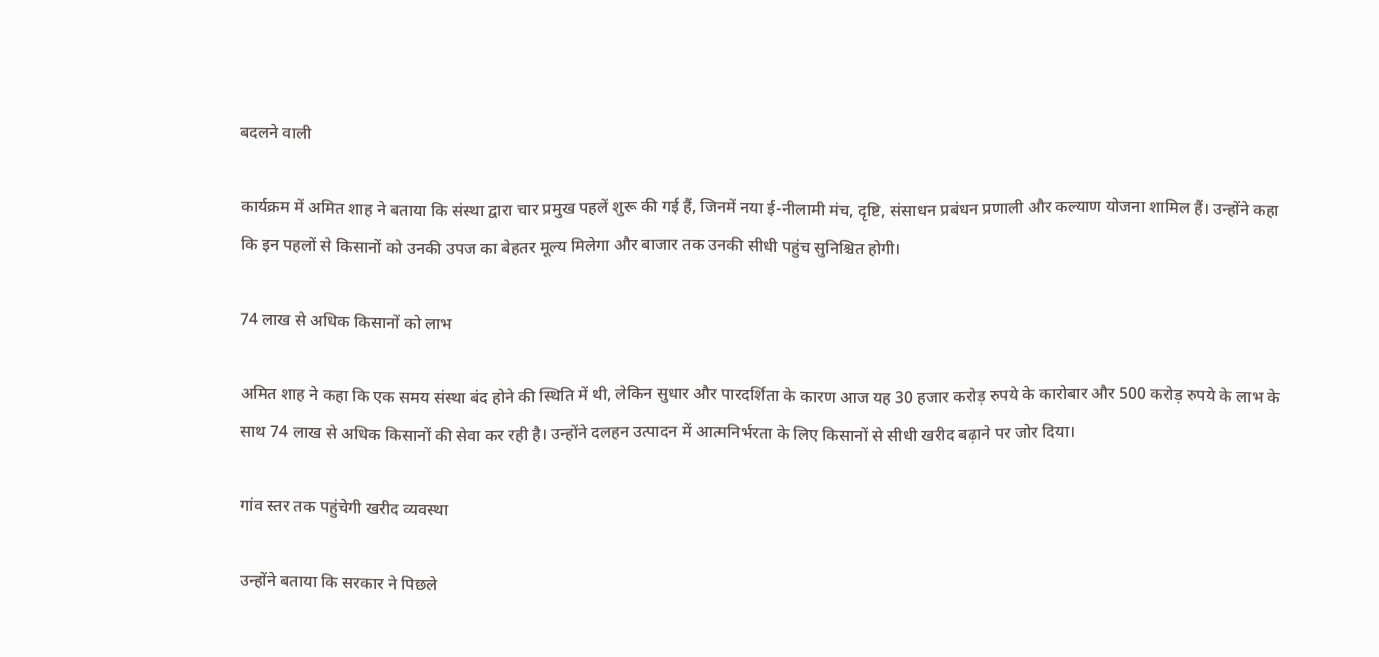बदलने वाली

कार्यक्रम में अमित शाह ने बताया कि संस्था द्वारा चार प्रमुख पहलें शुरू की गई हैं, जिनमें नया ई-नीलामी मंच, दृष्टि, संसाधन प्रबंधन प्रणाली और कल्याण योजना शामिल हैं। उन्होंने कहा कि इन पहलों से किसानों को उनकी उपज का बेहतर मूल्य मिलेगा और बाजार तक उनकी सीधी पहुंच सुनिश्चित होगी।

74 लाख से अधिक किसानों को लाभ

अमित शाह ने कहा कि एक समय संस्था बंद होने की स्थिति में थी, लेकिन सुधार और पारदर्शिता के कारण आज यह 30 हजार करोड़ रुपये के कारोबार और 500 करोड़ रुपये के लाभ के साथ 74 लाख से अधिक किसानों की सेवा कर रही है। उन्होंने दलहन उत्पादन में आत्मनिर्भरता के लिए किसानों से सीधी खरीद बढ़ाने पर जोर दिया।

गांव स्तर तक पहुंचेगी खरीद व्यवस्था

उन्होंने बताया कि सरकार ने पिछले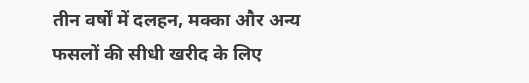तीन वर्षों में दलहन, मक्का और अन्य फसलों की सीधी खरीद के लिए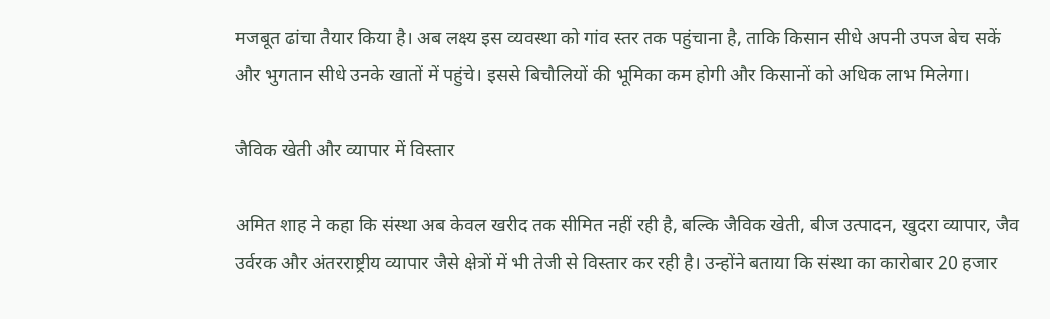मजबूत ढांचा तैयार किया है। अब लक्ष्य इस व्यवस्था को गांव स्तर तक पहुंचाना है, ताकि किसान सीधे अपनी उपज बेच सकें और भुगतान सीधे उनके खातों में पहुंचे। इससे बिचौलियों की भूमिका कम होगी और किसानों को अधिक लाभ मिलेगा।

जैविक खेती और व्यापार में विस्तार

अमित शाह ने कहा कि संस्था अब केवल खरीद तक सीमित नहीं रही है, बल्कि जैविक खेती, बीज उत्पादन, खुदरा व्यापार, जैव उर्वरक और अंतरराष्ट्रीय व्यापार जैसे क्षेत्रों में भी तेजी से विस्तार कर रही है। उन्होंने बताया कि संस्था का कारोबार 20 हजार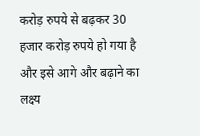करोड़ रुपये से बढ़कर 30 हजार करोड़ रुपये हो गया है और इसे आगे और बढ़ाने का लक्ष्य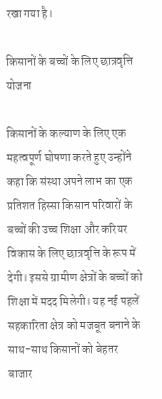रखा गया है।

किसानों के बच्चों के लिए छात्रवृत्ति योजना

किसानों के कल्याण के लिए एक महत्वपूर्ण घोषणा करते हुए उन्होंने कहा कि संस्था अपने लाभ का एक प्रतिशत हिस्सा किसान परिवारों के बच्चों की उच्च शिक्षा और करियर विकास के लिए छात्रवृत्ति के रूप में देगी। इससे ग्रामीण क्षेत्रों के बच्चों को शिक्षा में मदद मिलेगी। यह नई पहलें सहकारिता क्षेत्र को मजबूत बनाने के साथ-साथ किसानों को बेहतर बाजार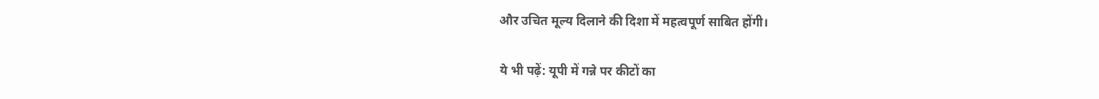और उचित मूल्य दिलाने की दिशा में महत्वपूर्ण साबित होंगी।

ये भी पढ़ें: यूपी में गन्ने पर कीटों का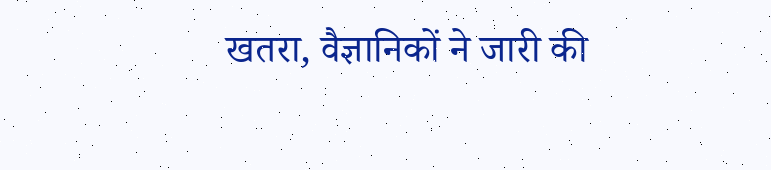खतरा, वैज्ञानिकों ने जारी की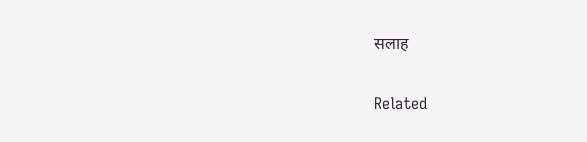सलाह

Related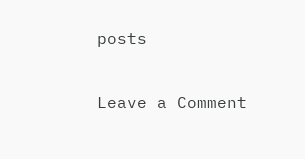posts

Leave a Comment